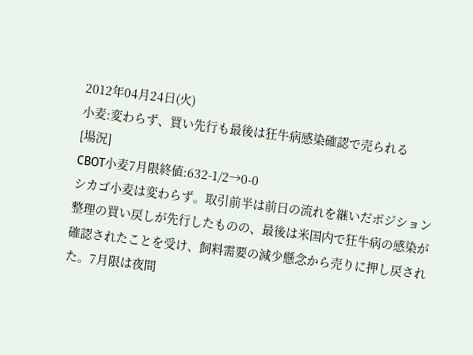2012年04月24日(火)
小麦:変わらず、買い先行も最後は狂牛病感染確認で売られる
[場況]
CBOT小麦7月限終値:632-1/2→0-0
シカゴ小麦は変わらず。取引前半は前日の流れを継いだポジション整理の買い戻しが先行したものの、最後は米国内で狂牛病の感染が確認されたことを受け、飼料需要の減少懸念から売りに押し戻された。7月限は夜間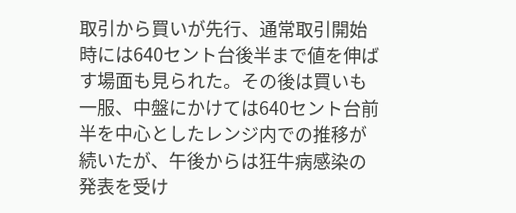取引から買いが先行、通常取引開始時には640セント台後半まで値を伸ばす場面も見られた。その後は買いも一服、中盤にかけては640セント台前半を中心としたレンジ内での推移が続いたが、午後からは狂牛病感染の発表を受け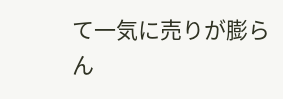て一気に売りが膨らん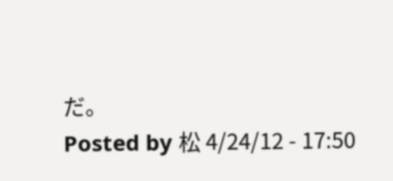だ。
Posted by 松 4/24/12 - 17:50